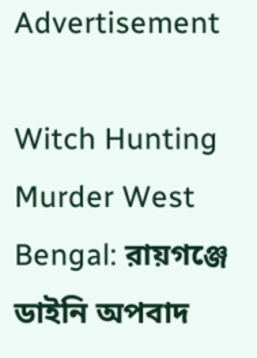Advertisement

Witch Hunting Murder West Bengal: রায়গঞ্জে ডাইনি অপবাদ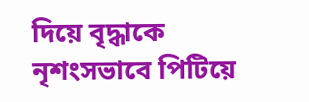দিয়ে বৃদ্ধাকে নৃশংসভাবে পিটিয়ে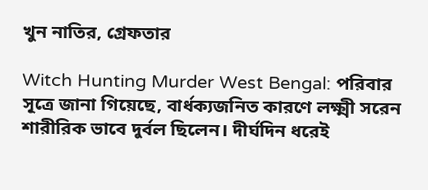খুন নাতির, গ্রেফতার

Witch Hunting Murder West Bengal: পরিবার সূত্রে জানা গিয়েছে, বার্ধক্যজনিত কারণে লক্ষ্মী সরেন শারীরিক ভাবে দুর্বল ছিলেন। দীর্ঘদিন ধরেই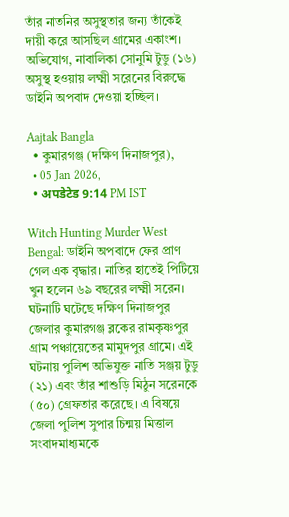তাঁর নাতনির অসুস্থতার জন্য তাঁকেই দায়ী করে আসছিল গ্রামের একাংশ। অভিযোগ, নাবালিকা সোনুমি টুডু (১৬) অসুস্থ হওয়ায় লক্ষ্মী সরেনের বিরুদ্ধে ডাইনি অপবাদ দেওয়া হচ্ছিল।

Aajtak Bangla
  • কুমারগঞ্জ (দক্ষিণ দিনাজপুর),
  • 05 Jan 2026,
  • अपडेटेड 9:14 PM IST

Witch Hunting Murder West Bengal: ডাইনি অপবাদে ফের প্রাণ গেল এক বৃদ্ধার। নাতির হাতেই পিটিয়ে খুন হলেন ৬৯ বছরের লক্ষ্মী সরেন। ঘটনাটি ঘটেছে দক্ষিণ দিনাজপুর জেলার কুমারগঞ্জ ব্লকের রামকৃষ্ণপুর গ্রাম পঞ্চায়েতের মামুদপুর গ্রামে। এই ঘটনায় পুলিশ অভিযুক্ত নাতি সঞ্জয় টুডু (২১) এবং তাঁর শাশুড়ি মিঠুন সরেনকে (৫০) গ্রেফতার করেছে। এ বিষয়ে জেলা পুলিশ সুপার চিন্ময় মিত্তাল সংবাদমাধ্যমকে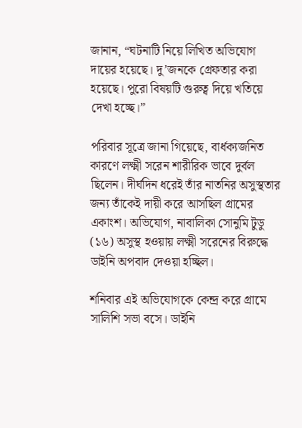জানান, “ঘটনাটি নিয়ে লিখিত অভিযোগ দায়ের হয়েছে। দু’জনকে গ্রেফতার করা হয়েছে। পুরো বিষয়টি গুরুত্ব দিয়ে খতিয়ে দেখা হচ্ছে।”

পরিবার সূত্রে জানা গিয়েছে, বার্ধক্যজনিত কারণে লক্ষ্মী সরেন শারীরিক ভাবে দুর্বল ছিলেন। দীর্ঘদিন ধরেই তাঁর নাতনির অসুস্থতার জন্য তাঁকেই দায়ী করে আসছিল গ্রামের একাংশ। অভিযোগ, নাবালিকা সোনুমি টুডু (১৬) অসুস্থ হওয়ায় লক্ষ্মী সরেনের বিরুদ্ধে ডাইনি অপবাদ দেওয়া হচ্ছিল।

শনিবার এই অভিযোগকে কেন্দ্র করে গ্রামে সালিশি সভা বসে। ডাইনি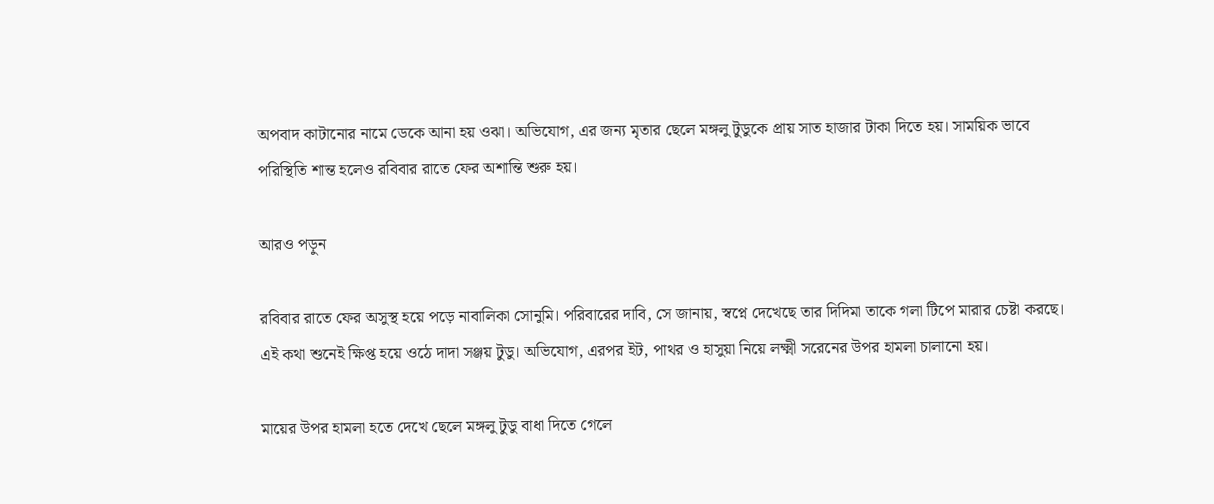অপবাদ কাটানোর নামে ডেকে আনা হয় ওঝা। অভিযোগ, এর জন্য মৃতার ছেলে মঙ্গলু টুডুকে প্রায় সাত হাজার টাকা দিতে হয়। সাময়িক ভাবে পরিস্থিতি শান্ত হলেও রবিবার রাতে ফের অশান্তি শুরু হয়।

আরও পড়ুন

রবিবার রাতে ফের অসুস্থ হয়ে পড়ে নাবালিকা সোনুমি। পরিবারের দাবি, সে জানায়, স্বপ্নে দেখেছে তার দিদিমা তাকে গলা টিপে মারার চেষ্টা করছে। এই কথা শুনেই ক্ষিপ্ত হয়ে ওঠে দাদা সঞ্জয় টুডু। অভিযোগ, এরপর ইট, পাথর ও হাসুয়া নিয়ে লক্ষ্মী সরেনের উপর হামলা চালানো হয়।

মায়ের উপর হামলা হতে দেখে ছেলে মঙ্গলু টুডু বাধা দিতে গেলে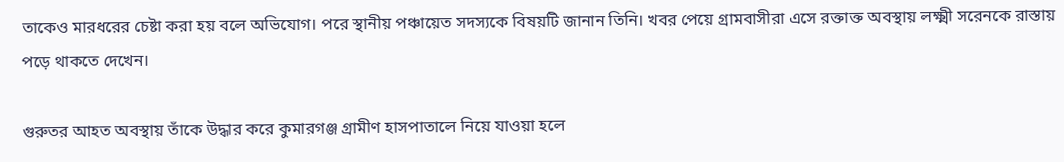তাকেও মারধরের চেষ্টা করা হয় বলে অভিযোগ। পরে স্থানীয় পঞ্চায়েত সদস্যকে বিষয়টি জানান তিনি। খবর পেয়ে গ্রামবাসীরা এসে রক্তাক্ত অবস্থায় লক্ষ্মী সরেনকে রাস্তায় পড়ে থাকতে দেখেন।

গুরুতর আহত অবস্থায় তাঁকে উদ্ধার করে কুমারগঞ্জ গ্রামীণ হাসপাতালে নিয়ে যাওয়া হলে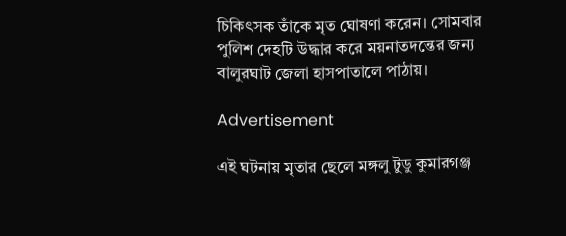চিকিৎসক তাঁকে মৃত ঘোষণা করেন। সোমবার পুলিশ দেহটি উদ্ধার করে ময়নাতদন্তের জন্য বালুরঘাট জেলা হাসপাতালে পাঠায়।

Advertisement

এই ঘটনায় মৃতার ছেলে মঙ্গলু টুডু কুমারগঞ্জ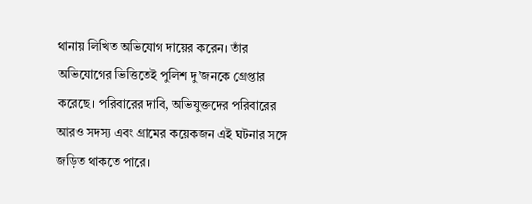থানায় লিখিত অভিযোগ দায়ের করেন। তাঁর অভিযোগের ভিত্তিতেই পুলিশ দু’জনকে গ্রেপ্তার করেছে। পরিবারের দাবি, অভিযুক্তদের পরিবারের আরও সদস্য এবং গ্রামের কয়েকজন এই ঘটনার সঙ্গে জড়িত থাকতে পারে।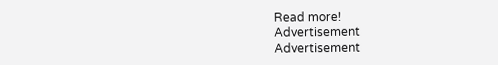Read more!
Advertisement
Advertisement